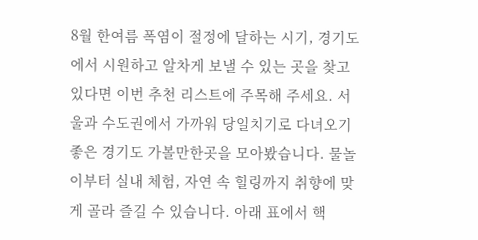8월 한여름 폭염이 절정에 달하는 시기, 경기도에서 시원하고 알차게 보낼 수 있는 곳을 찾고 있다면 이번 추천 리스트에 주목해 주세요. 서울과 수도권에서 가까워 당일치기로 다녀오기 좋은 경기도 가볼만한곳을 모아봤습니다. 물놀이부터 실내 체험, 자연 속 힐링까지 취향에 맞게 골라 즐길 수 있습니다. 아래 표에서 핵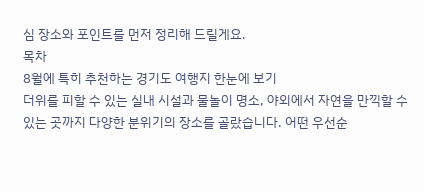심 장소와 포인트를 먼저 정리해 드릴게요.
목차
8월에 특히 추천하는 경기도 여행지 한눈에 보기
더위를 피할 수 있는 실내 시설과 물놀이 명소, 야외에서 자연을 만끽할 수 있는 곳까지 다양한 분위기의 장소를 골랐습니다. 어떤 우선순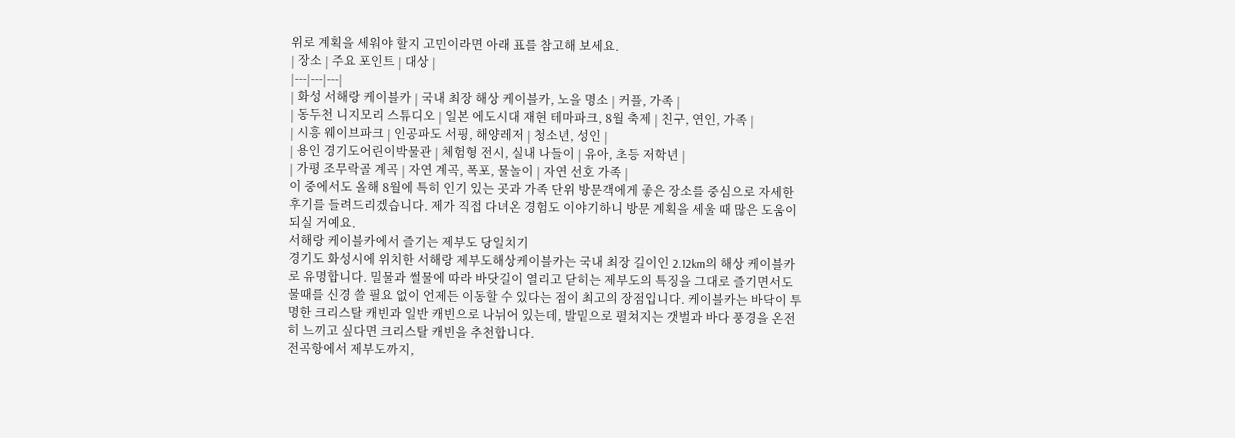위로 계획을 세워야 할지 고민이라면 아래 표를 참고해 보세요.
| 장소 | 주요 포인트 | 대상 |
|---|---|---|
| 화성 서해랑 케이블카 | 국내 최장 해상 케이블카, 노을 명소 | 커플, 가족 |
| 동두천 니지모리 스튜디오 | 일본 에도시대 재현 테마파크, 8월 축제 | 친구, 연인, 가족 |
| 시흥 웨이브파크 | 인공파도 서핑, 해양레저 | 청소년, 성인 |
| 용인 경기도어린이박물관 | 체험형 전시, 실내 나들이 | 유아, 초등 저학년 |
| 가평 조무락골 계곡 | 자연 계곡, 폭포, 물놀이 | 자연 선호 가족 |
이 중에서도 올해 8월에 특히 인기 있는 곳과 가족 단위 방문객에게 좋은 장소를 중심으로 자세한 후기를 들려드리겠습니다. 제가 직접 다녀온 경험도 이야기하니 방문 계획을 세울 때 많은 도움이 되실 거예요.
서해랑 케이블카에서 즐기는 제부도 당일치기
경기도 화성시에 위치한 서해랑 제부도해상케이블카는 국내 최장 길이인 2.12km의 해상 케이블카로 유명합니다. 밀물과 썰물에 따라 바닷길이 열리고 닫히는 제부도의 특징을 그대로 즐기면서도 물때를 신경 쓸 필요 없이 언제든 이동할 수 있다는 점이 최고의 장점입니다. 케이블카는 바닥이 투명한 크리스탈 캐빈과 일반 캐빈으로 나뉘어 있는데, 발밑으로 펼쳐지는 갯벌과 바다 풍경을 온전히 느끼고 싶다면 크리스탈 캐빈을 추천합니다.
전곡항에서 제부도까지,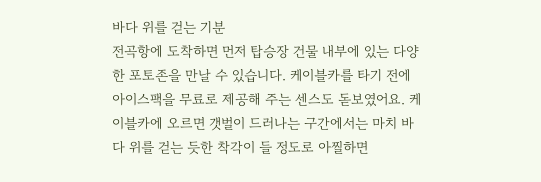바다 위를 걷는 기분
전곡항에 도착하면 먼저 탑승장 건물 내부에 있는 다양한 포토존을 만날 수 있습니다. 케이블카를 타기 전에 아이스팩을 무료로 제공해 주는 센스도 돋보였어요. 케이블카에 오르면 갯벌이 드러나는 구간에서는 마치 바다 위를 걷는 듯한 착각이 들 정도로 아찔하면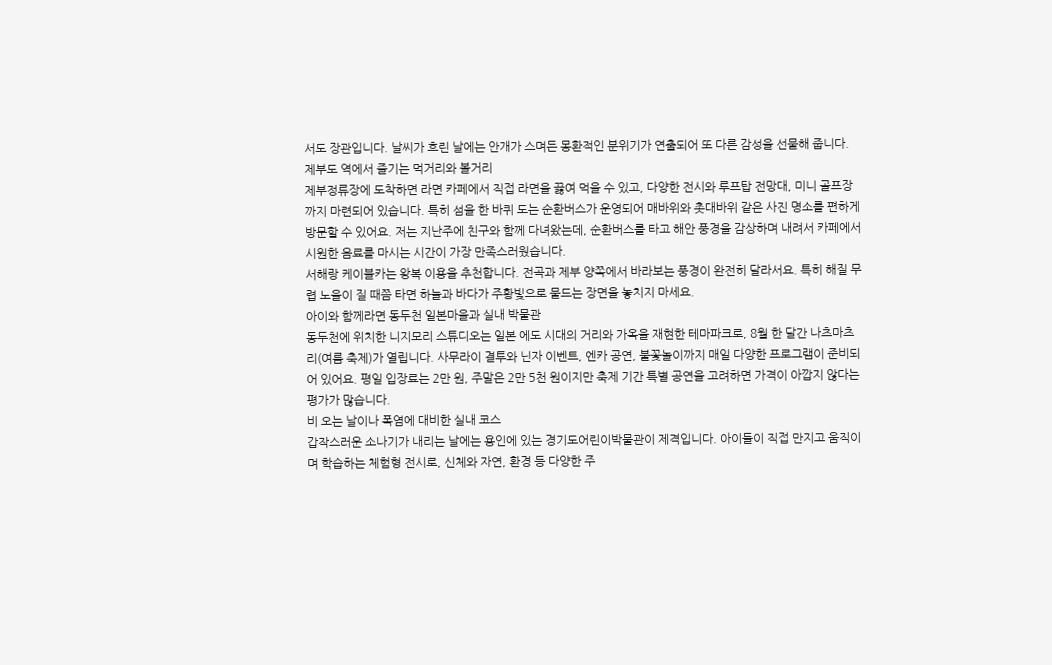서도 장관입니다. 날씨가 흐린 날에는 안개가 스며든 몽환적인 분위기가 연출되어 또 다른 감성을 선물해 줍니다.
제부도 역에서 즐기는 먹거리와 볼거리
제부정류장에 도착하면 라면 카페에서 직접 라면을 끓여 먹을 수 있고, 다양한 전시와 루프탑 전망대, 미니 골프장까지 마련되어 있습니다. 특히 섬을 한 바퀴 도는 순환버스가 운영되어 매바위와 촛대바위 같은 사진 명소를 편하게 방문할 수 있어요. 저는 지난주에 친구와 함께 다녀왔는데, 순환버스를 타고 해안 풍경을 감상하며 내려서 카페에서 시원한 음료를 마시는 시간이 가장 만족스러웠습니다.
서해랑 케이블카는 왕복 이용을 추천합니다. 전곡과 제부 양쪽에서 바라보는 풍경이 완전히 달라서요. 특히 해질 무렵 노을이 질 때쯤 타면 하늘과 바다가 주황빛으로 물드는 장면을 놓치지 마세요.
아이와 함께라면 동두천 일본마을과 실내 박물관
동두천에 위치한 니지모리 스튜디오는 일본 에도 시대의 거리와 가옥을 재현한 테마파크로, 8월 한 달간 나츠마츠리(여름 축제)가 열립니다. 사무라이 결투와 닌자 이벤트, 엔카 공연, 불꽃놀이까지 매일 다양한 프로그램이 준비되어 있어요. 평일 입장료는 2만 원, 주말은 2만 5천 원이지만 축제 기간 특별 공연을 고려하면 가격이 아깝지 않다는 평가가 많습니다.
비 오는 날이나 폭염에 대비한 실내 코스
갑작스러운 소나기가 내리는 날에는 용인에 있는 경기도어린이박물관이 제격입니다. 아이들이 직접 만지고 움직이며 학습하는 체험형 전시로, 신체와 자연, 환경 등 다양한 주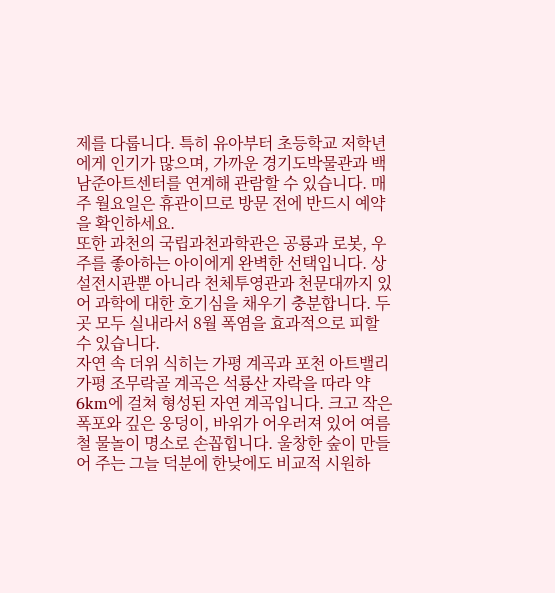제를 다룹니다. 특히 유아부터 초등학교 저학년에게 인기가 많으며, 가까운 경기도박물관과 백남준아트센터를 연계해 관람할 수 있습니다. 매주 월요일은 휴관이므로 방문 전에 반드시 예약을 확인하세요.
또한 과천의 국립과천과학관은 공룡과 로봇, 우주를 좋아하는 아이에게 완벽한 선택입니다. 상설전시관뿐 아니라 천체투영관과 천문대까지 있어 과학에 대한 호기심을 채우기 충분합니다. 두 곳 모두 실내라서 8월 폭염을 효과적으로 피할 수 있습니다.
자연 속 더위 식히는 가평 계곡과 포천 아트밸리
가평 조무락골 계곡은 석룡산 자락을 따라 약 6km에 걸쳐 형성된 자연 계곡입니다. 크고 작은 폭포와 깊은 웅덩이, 바위가 어우러져 있어 여름철 물놀이 명소로 손꼽힙니다. 울창한 숲이 만들어 주는 그늘 덕분에 한낮에도 비교적 시원하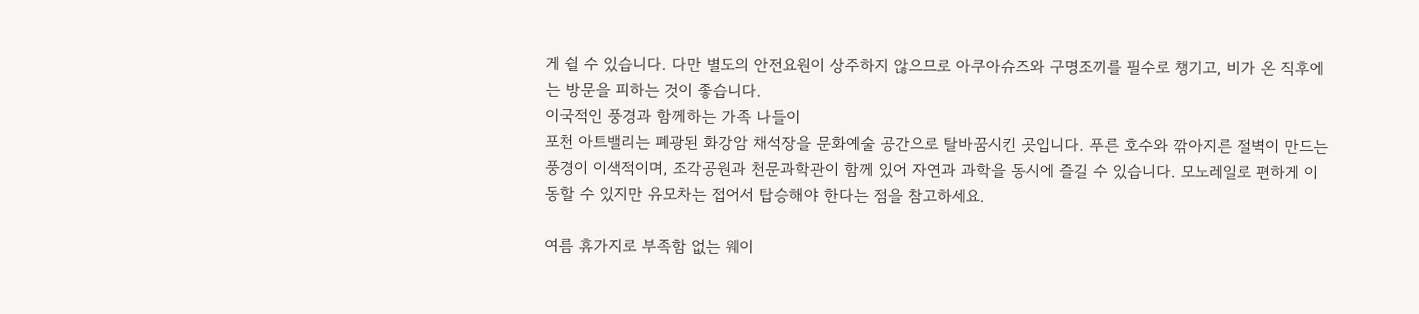게 쉴 수 있습니다. 다만 별도의 안전요원이 상주하지 않으므로 아쿠아슈즈와 구명조끼를 필수로 챙기고, 비가 온 직후에는 방문을 피하는 것이 좋습니다.
이국적인 풍경과 함께하는 가족 나들이
포천 아트밸리는 폐광된 화강암 채석장을 문화예술 공간으로 탈바꿈시킨 곳입니다. 푸른 호수와 깎아지른 절벽이 만드는 풍경이 이색적이며, 조각공원과 천문과학관이 함께 있어 자연과 과학을 동시에 즐길 수 있습니다. 모노레일로 편하게 이동할 수 있지만 유모차는 접어서 탑승해야 한다는 점을 참고하세요.

여름 휴가지로 부족함 없는 웨이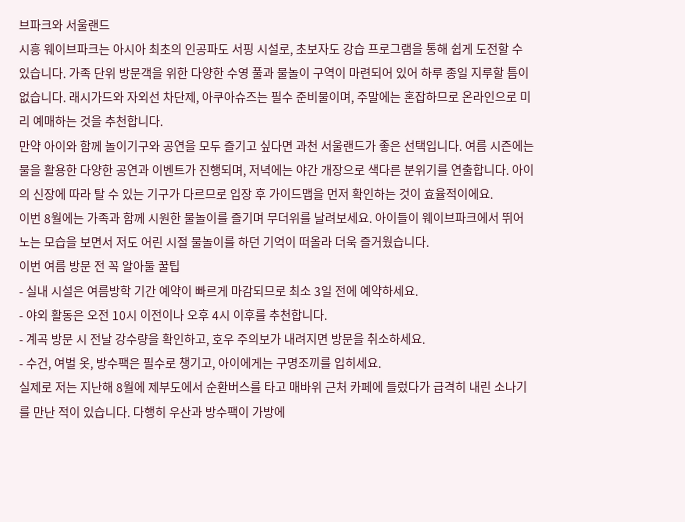브파크와 서울랜드
시흥 웨이브파크는 아시아 최초의 인공파도 서핑 시설로, 초보자도 강습 프로그램을 통해 쉽게 도전할 수 있습니다. 가족 단위 방문객을 위한 다양한 수영 풀과 물놀이 구역이 마련되어 있어 하루 종일 지루할 틈이 없습니다. 래시가드와 자외선 차단제, 아쿠아슈즈는 필수 준비물이며, 주말에는 혼잡하므로 온라인으로 미리 예매하는 것을 추천합니다.
만약 아이와 함께 놀이기구와 공연을 모두 즐기고 싶다면 과천 서울랜드가 좋은 선택입니다. 여름 시즌에는 물을 활용한 다양한 공연과 이벤트가 진행되며, 저녁에는 야간 개장으로 색다른 분위기를 연출합니다. 아이의 신장에 따라 탈 수 있는 기구가 다르므로 입장 후 가이드맵을 먼저 확인하는 것이 효율적이에요.
이번 8월에는 가족과 함께 시원한 물놀이를 즐기며 무더위를 날려보세요. 아이들이 웨이브파크에서 뛰어노는 모습을 보면서 저도 어린 시절 물놀이를 하던 기억이 떠올라 더욱 즐거웠습니다.
이번 여름 방문 전 꼭 알아둘 꿀팁
- 실내 시설은 여름방학 기간 예약이 빠르게 마감되므로 최소 3일 전에 예약하세요.
- 야외 활동은 오전 10시 이전이나 오후 4시 이후를 추천합니다.
- 계곡 방문 시 전날 강수량을 확인하고, 호우 주의보가 내려지면 방문을 취소하세요.
- 수건, 여벌 옷, 방수팩은 필수로 챙기고, 아이에게는 구명조끼를 입히세요.
실제로 저는 지난해 8월에 제부도에서 순환버스를 타고 매바위 근처 카페에 들렀다가 급격히 내린 소나기를 만난 적이 있습니다. 다행히 우산과 방수팩이 가방에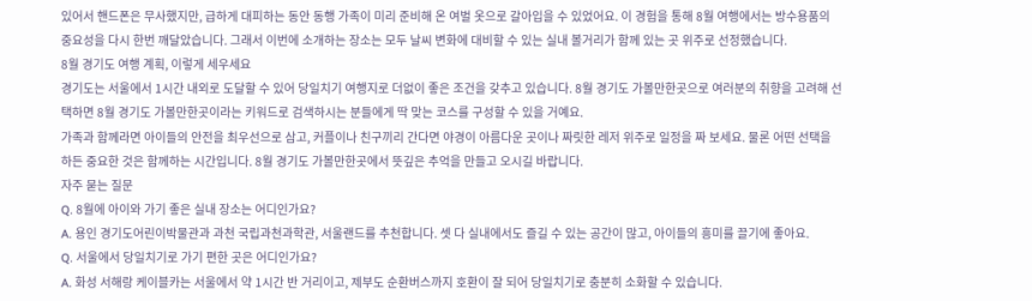있어서 핸드폰은 무사했지만, 급하게 대피하는 동안 동행 가족이 미리 준비해 온 여벌 옷으로 갈아입을 수 있었어요. 이 경험을 통해 8월 여행에서는 방수용품의 중요성을 다시 한번 깨달았습니다. 그래서 이번에 소개하는 장소는 모두 날씨 변화에 대비할 수 있는 실내 볼거리가 함께 있는 곳 위주로 선정했습니다.
8월 경기도 여행 계획, 이렇게 세우세요
경기도는 서울에서 1시간 내외로 도달할 수 있어 당일치기 여행지로 더없이 좋은 조건을 갖추고 있습니다. 8월 경기도 가볼만한곳으로 여러분의 취향을 고려해 선택하면 8월 경기도 가볼만한곳이라는 키워드로 검색하시는 분들에게 딱 맞는 코스를 구성할 수 있을 거예요.
가족과 함께라면 아이들의 안전을 최우선으로 삼고, 커플이나 친구끼리 간다면 야경이 아름다운 곳이나 짜릿한 레저 위주로 일정을 짜 보세요. 물론 어떤 선택을 하든 중요한 것은 함께하는 시간입니다. 8월 경기도 가볼만한곳에서 뜻깊은 추억을 만들고 오시길 바랍니다.
자주 묻는 질문
Q. 8월에 아이와 가기 좋은 실내 장소는 어디인가요?
A. 용인 경기도어린이박물관과 과천 국립과천과학관, 서울랜드를 추천합니다. 셋 다 실내에서도 즐길 수 있는 공간이 많고, 아이들의 흥미를 끌기에 좋아요.
Q. 서울에서 당일치기로 가기 편한 곳은 어디인가요?
A. 화성 서해랑 케이블카는 서울에서 약 1시간 반 거리이고, 제부도 순환버스까지 호환이 잘 되어 당일치기로 충분히 소화할 수 있습니다.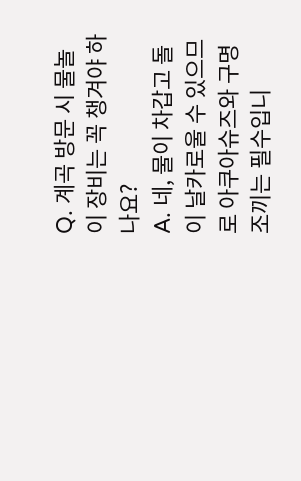Q. 계곡 방문 시 물놀이 장비는 꼭 챙겨야 하나요?
A. 네, 물이 차갑고 돌이 날카로울 수 있으므로 아쿠아슈즈와 구명조끼는 필수입니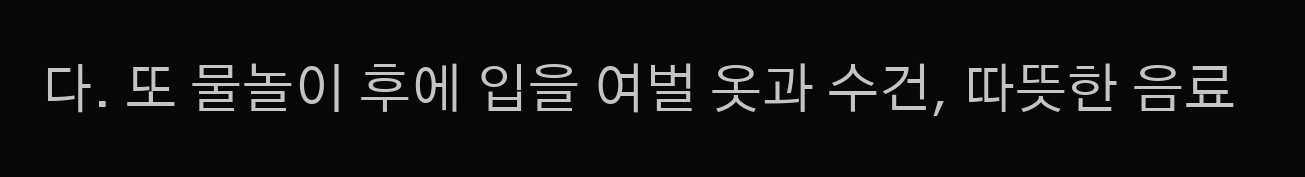다. 또 물놀이 후에 입을 여벌 옷과 수건, 따뜻한 음료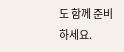도 함께 준비하세요.